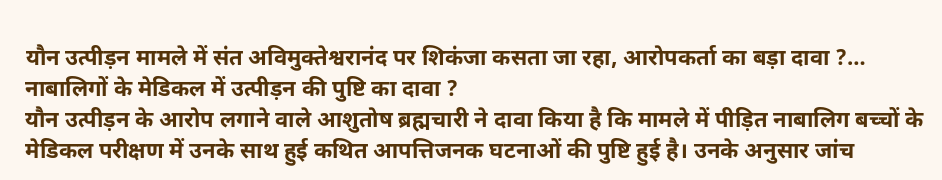यौन उत्पीड़न मामले में संत अविमुक्तेश्वरानंद पर शिकंजा कसता जा रहा, आरोपकर्ता का बड़ा दावा ?…
नाबालिगों के मेडिकल में उत्पीड़न की पुष्टि का दावा ?
यौन उत्पीड़न के आरोप लगाने वाले आशुतोष ब्रह्मचारी ने दावा किया है कि मामले में पीड़ित नाबालिग बच्चों के मेडिकल परीक्षण में उनके साथ हुई कथित आपत्तिजनक घटनाओं की पुष्टि हुई है। उनके अनुसार जांच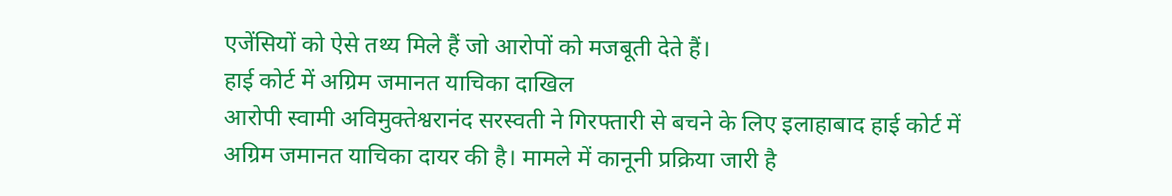एजेंसियों को ऐसे तथ्य मिले हैं जो आरोपों को मजबूती देते हैं।
हाई कोर्ट में अग्रिम जमानत याचिका दाखिल
आरोपी स्वामी अविमुक्तेश्वरानंद सरस्वती ने गिरफ्तारी से बचने के लिए इलाहाबाद हाई कोर्ट में अग्रिम जमानत याचिका दायर की है। मामले में कानूनी प्रक्रिया जारी है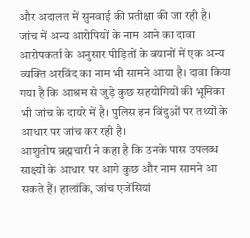और अदालत में सुनवाई की प्रतीक्षा की जा रही है।
जांच में अन्य आरोपियों के नाम आने का दावा
आरोपकर्ता के अनुसार पीड़ितों के बयानों में एक अन्य व्यक्ति अरविंद का नाम भी सामने आया है। दावा किया गया है कि आश्रम से जुड़े कुछ सहयोगियों की भूमिका भी जांच के दायरे में है। पुलिस इन बिंदुओं पर तथ्यों के आधार पर जांच कर रही है।
आशुतोष ब्रह्मचारी ने कहा है कि उनके पास उपलब्ध साक्ष्यों के आधार पर आगे कुछ और नाम सामने आ सकते हैं। हालांकि, जांच एजेंसियां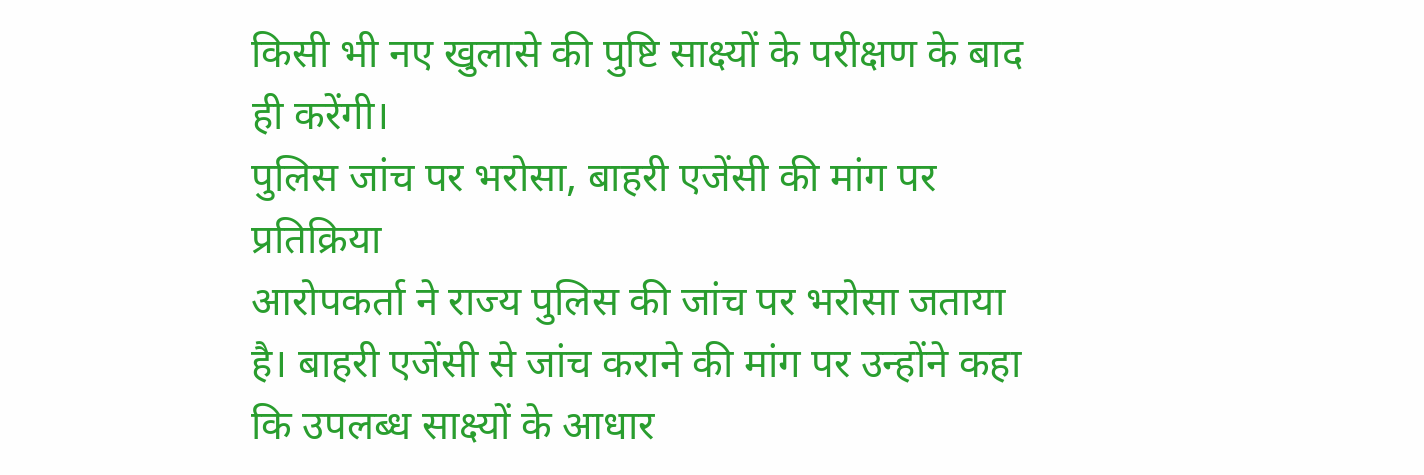किसी भी नए खुलासे की पुष्टि साक्ष्यों के परीक्षण के बाद ही करेंगी।
पुलिस जांच पर भरोसा, बाहरी एजेंसी की मांग पर प्रतिक्रिया
आरोपकर्ता ने राज्य पुलिस की जांच पर भरोसा जताया है। बाहरी एजेंसी से जांच कराने की मांग पर उन्होंने कहा कि उपलब्ध साक्ष्यों के आधार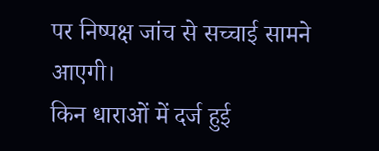पर निष्पक्ष जांच से सच्चाई सामने आएगी।
किन धाराओं में दर्ज हुई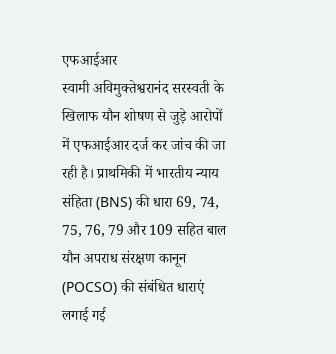एफआईआर
स्वामी अविमुक्तेश्वरानंद सरस्वती के खिलाफ यौन शोषण से जुड़े आरोपों में एफआईआर दर्ज कर जांच की जा रही है। प्राथमिकी में भारतीय न्याय संहिता (BNS) की धारा 69, 74, 75, 76, 79 और 109 सहित बाल यौन अपराध संरक्षण कानून (POCSO) की संबंधित धाराएं लगाई गई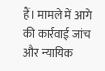हैं। मामले में आगे की कार्रवाई जांच और न्यायिक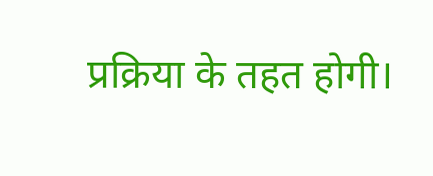प्रक्रिया के तहत होगी।